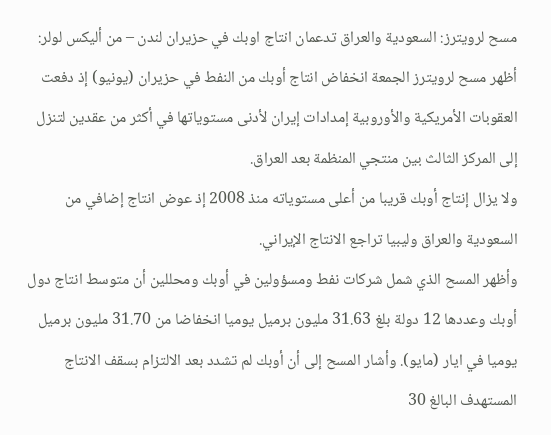مسح لرويترز: السعودية والعراق تدعمان انتاج اوبك في حزيران لندن – من أليكس لولر: أظهر مسح لرويترز الجمعة انخفاض انتاج أوبك من النفط في حزيران (يونيو) إذ دفعت العقوبات الأمريكية والأوروبية إمدادات إيران لأدنى مستوياتها في أكثر من عقدين لتنزل إلى المركز الثالث بين منتجي المنظمة بعد العراق.
ولا يزال إنتاج أوبك قريبا من أعلى مستوياته منذ 2008 إذ عوض انتاج إضافي من السعودية والعراق وليبيا تراجع الانتاج الإيراني.
وأظهر المسح الذي شمل شركات نفط ومسؤولين في أوبك ومحللين أن متوسط انتاج دول أوبك وعددها 12 دولة بلغ 31.63 مليون برميل يوميا انخفاضا من 31.70 مليون برميل يوميا في ايار (مايو). وأشار المسح إلى أن أوبك لم تشدد بعد الالتزام بسقف الانتاج المستهدف البالغ 30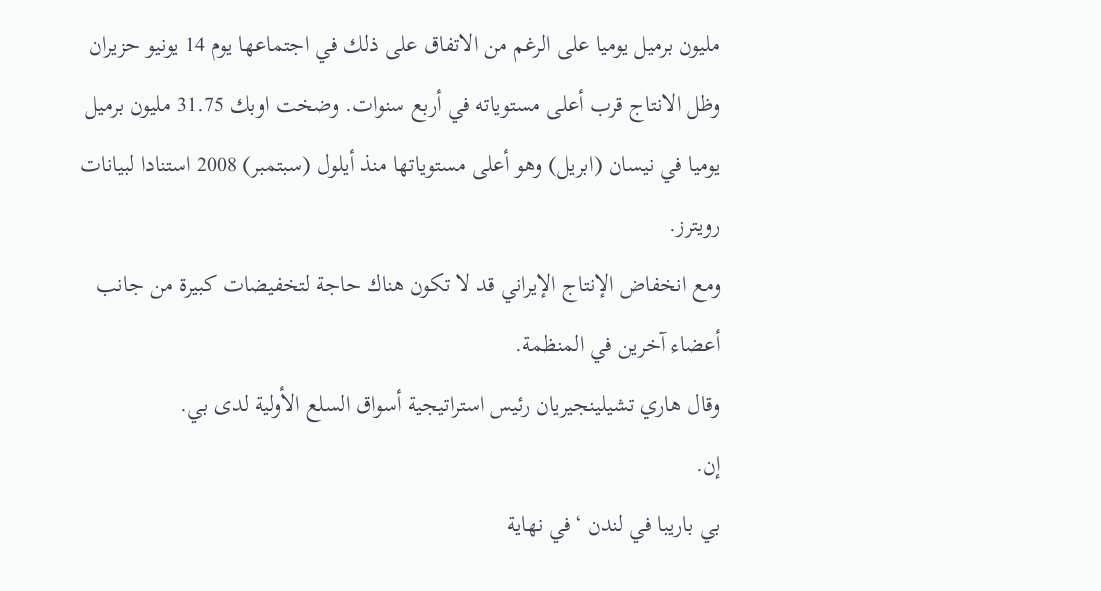مليون برميل يوميا على الرغم من الاتفاق على ذلك في اجتماعها يوم 14 يونيو حزيران وظل الانتاج قرب أعلى مستوياته في أربع سنوات. وضخت اوبك 31.75 مليون برميل يوميا في نيسان (ابريل) وهو أعلى مستوياتها منذ أيلول (سبتمبر) 2008 استنادا لبيانات رويترز.
ومع انخفاض الإنتاج الإيراني قد لا تكون هناك حاجة لتخفيضات كبيرة من جانب أعضاء آخرين في المنظمة.
وقال هاري تشيلينجيريان رئيس استراتيجية أسواق السلع الأولية لدى بي.
إن.
بي باريبا في لندن ‘في نهاية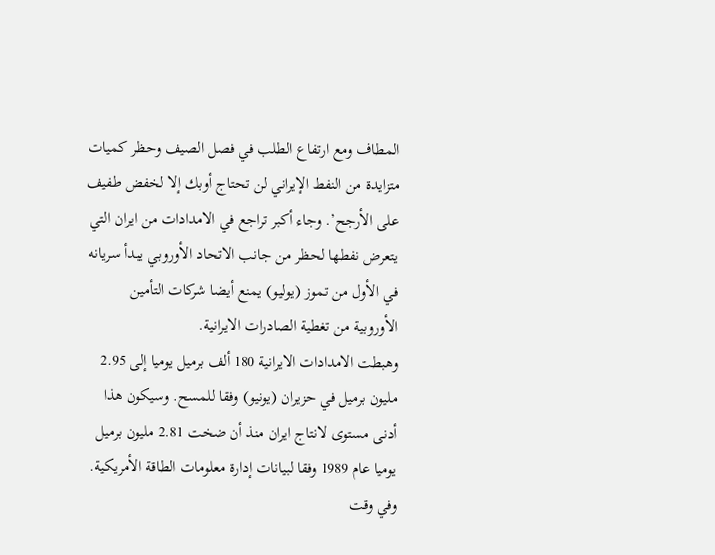المطاف ومع ارتفاع الطلب في فصل الصيف وحظر كميات متزايدة من النفط الإيراني لن تحتاج أوبك إلا لخفض طفيف على الأرجح’. وجاء أكبر تراجع في الامدادات من ايران التي يتعرض نفطها لحظر من جانب الاتحاد الأوروبي يبدأ سريانه في الأول من تموز (يوليو) يمنع أيضا شركات التأمين الأوروبية من تغطية الصادرات الايرانية.
وهبطت الامدادات الايرانية 180 ألف برميل يوميا إلى 2.95 مليون برميل في حزيران (يونيو) وفقا للمسح. وسيكون هذا أدنى مستوى لانتاج ايران منذ أن ضخت 2.81 مليون برميل يوميا عام 1989 وفقا لبيانات إدارة معلومات الطاقة الأمريكية.
وفي وقت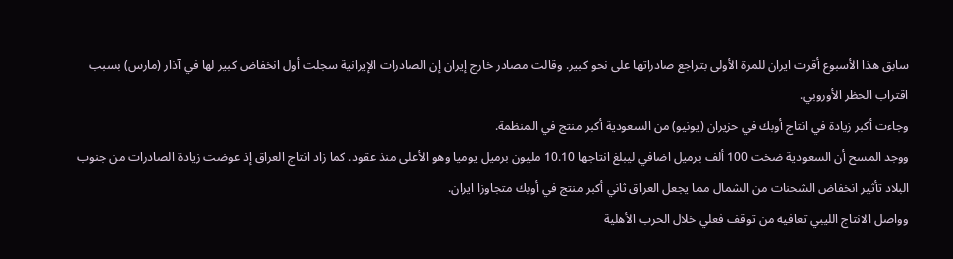سابق هذا الأسبوع أقرت ايران للمرة الأولى بتراجع صادراتها على نحو كبير. وقالت مصادر خارج إيران إن الصادرات الإيرانية سجلت أول انخفاض كبير لها في آذار (مارس) بسبب اقتراب الحظر الأوروبي.
وجاءت أكبر زيادة في انتاج أوبك في حزيران (يونيو) من السعودية أكبر منتج في المنظمة.
ووجد المسح أن السعودية ضخت 100 ألف برميل اضافي ليبلغ انتاجها 10.10 مليون برميل يوميا وهو الأعلى منذ عقود. كما زاد انتاج العراق إذ عوضت زيادة الصادرات من جنوب البلاد تأثير انخفاض الشحنات من الشمال مما يجعل العراق ثاني أكبر منتج في أوبك متجاوزا ايران.
وواصل الانتاج الليبي تعافيه من توقف فعلي خلال الحرب الأهلية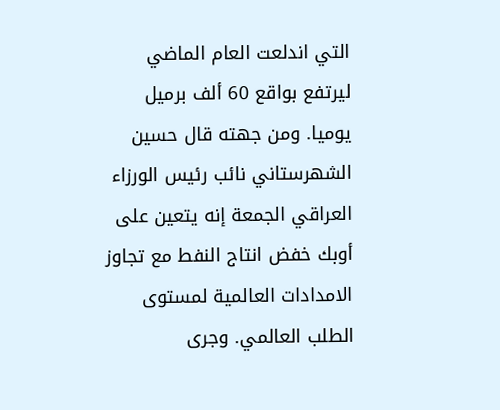التي اندلعت العام الماضي ليرتفع بواقع 60 ألف برميل يوميا. ومن جهته قال حسين الشهرستاني نائب رئيس الورزاء العراقي الجمعة إنه يتعين على أوبك خفض انتاج النفط مع تجاوز الامدادات العالمية لمستوى الطلب العالمي. وجرى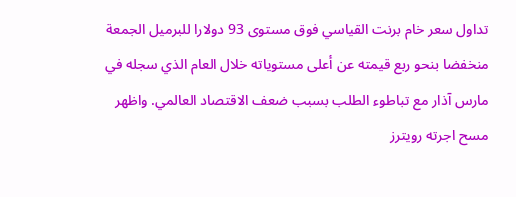تداول سعر خام برنت القياسي فوق مستوى 93 دولارا للبرميل الجمعة منخفضا بنحو ربع قيمته عن أعلى مستوياته خلال العام الذي سجله في مارس آذار مع تباطوء الطلب بسبب ضعف الاقتصاد العالمي. واظهر مسح اجرته رويترز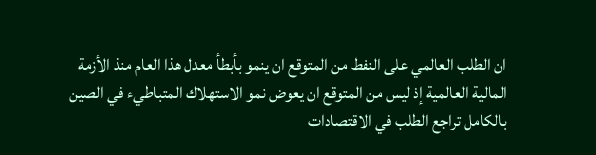ان الطلب العالمي على النفط من المتوقع ان ينمو بأبطأ معدل هذا العام منذ الأزمة المالية العالمية إذ ليس من المتوقع ان يعوض نمو الاستهلاك المتباطيء في الصين بالكامل تراجع الطلب في الاقتصادات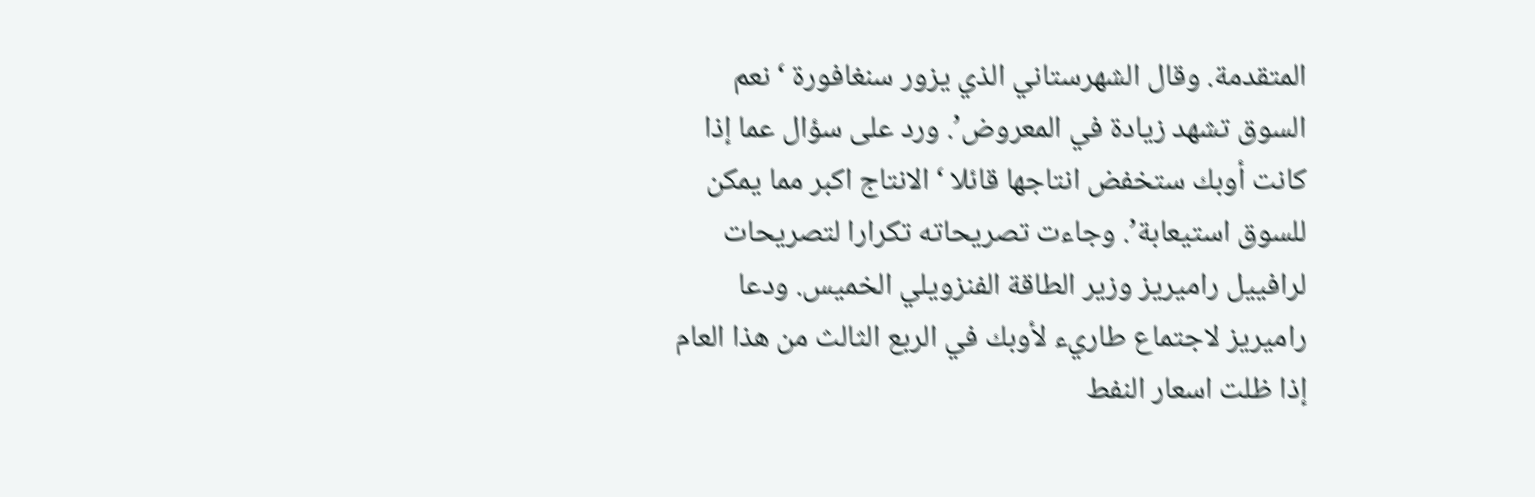المتقدمة. وقال الشهرستاني الذي يزور سنغافورة ‘نعم السوق تشهد زيادة في المعروض’. ورد على سؤال عما إذا كانت أوبك ستخفض انتاجها قائلا ‘الانتاج اكبر مما يمكن للسوق استيعابة’. وجاءت تصريحاته تكرارا لتصريحات لرافييل راميريز وزير الطاقة الفنزويلي الخميس. ودعا راميريز لاجتماع طاريء لأوبك في الربع الثالث من هذا العام إذا ظلت اسعار النفط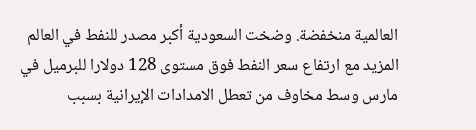العالمية منخفضة. وضخت السعودية أكبر مصدر للنفط في العالم المزيد مع ارتفاع سعر النفط فوق مستوى 128 دولارا للبرميل في مارس وسط مخاوف من تعطل الامدادات الإيرانية بسبب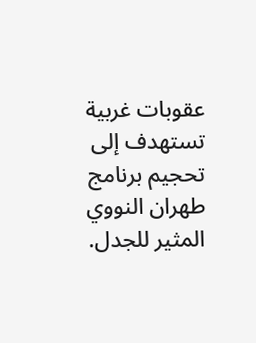عقوبات غربية تستهدف إلى تحجيم برنامج طهران النووي المثير للجدل.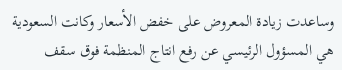وساعدت زيادة المعروض على خفض الأسعار وكانت السعودية هي المسؤول الرئيسي عن رفع انتاج المنظمة فوق سقف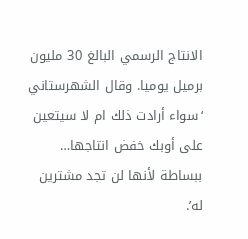الانتاج الرسمي البالغ 30 مليون برميل يوميا. وقال الشهرستاني ‘سواء أرادت ذلك ام لا سيتعين على أوبك خفض انتاجها… ببساطة لأنها لن تجد مشترين له’.